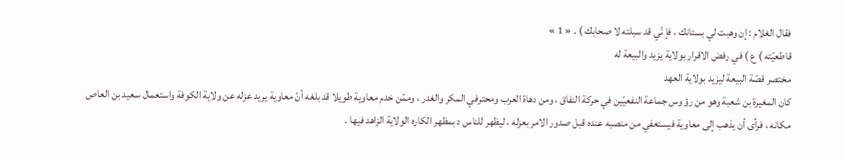فقال الغلام : إن وهبت لي بستانك ، فإ نّي قد سبلته لا صحابك ) . « 1 »
قاطعيّته ) ع ) في رفض الاقرار بولاية يزيد والبيعة له
مختصر قصّة البيعة ليزيد بولاية العهد
كان المغيرة بن شعبة وهو من رؤ وس جماعة النفعيّين في حركة النفاق ، ومن دهاة العرب ومحترفي المكر والغدر ، وممّن خدم معاوية طويلا قد بلغه أنّ معاوية يريد عزله عن ولاية الكوفة واستعمال سعيد بن العاص مكانه ، فرأى أن يذهب إلى معاوية فيستعفي من منصبه عنده قبل صدور الامر بعزله ، ليظهر للناس د بمظهر الكاره الولاية الزاهد فيها .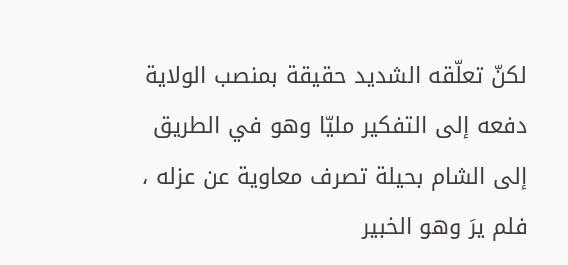لكنّ تعلّقه الشديد حقيقة بمنصب الولاية دفعه إلى التفكير مليّا وهو في الطريق إلى الشام بحيلة تصرف معاوية عن عزله ، فلم يرَ وهو الخبير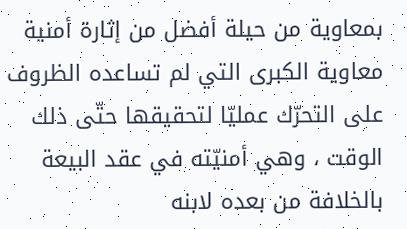بمعاوية من حيلة أفضل من إثارة أمنية معاوية الكبرى التي لم تساعده الظروف على التحرّك عمليّا لتحقيقها حتّى ذلك الوقت ، وهي أمنيّته في عقد البيعة بالخلافة من بعده لابنه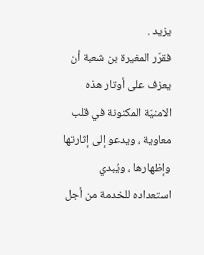يزيد .
فقرّر المغيرة بن شعبة أن يعزف على أوتار هذه الامنيّة المكنونة في قلب معاوية ، ويدعو إلى إثارتها وإظهارها ، ويُبدي استعداده للخدمة من أجل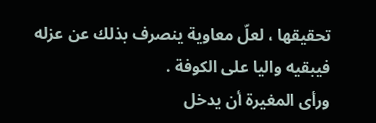تحقيقها ، لعلّ معاوية ينصرف بذلك عن عزله فيبقيه واليا على الكوفة .
ورأى المغيرة أن يدخل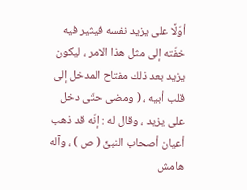أوّلًا على يزيد نفسه فيثير فيه خفّته إلى مثل هذا الامر ، ليكون يزيد بعد ذلك مفتاح المدخل إلى قلب أبيه ، ( ومضى حتّى دخل على يزيد ، وقال له : إنّه قد ذهب أعيان أصحاب النبىٍّ ( ص ) ، وآله
هامش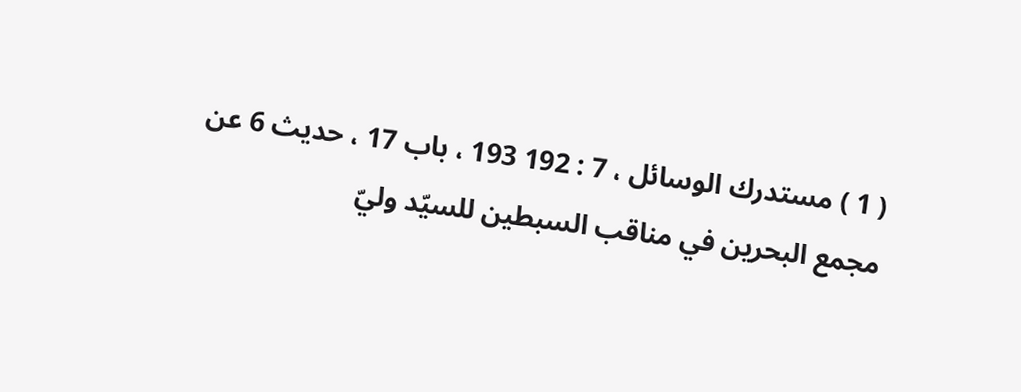( 1 ) مستدرك الوسائل ، 7 : 192 193 ، باب 17 ، حديث 6 عن مجمع البحرين في مناقب السبطين للسيّد وليّ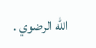اللّه الرضوي .